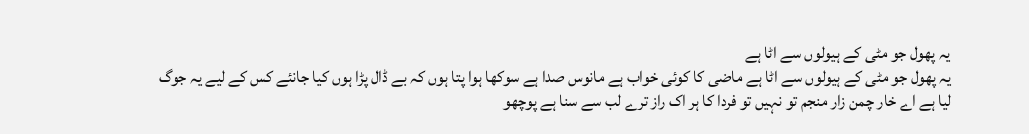یہ پھول جو مٹی کے ہیولوں سے اٹا ہے
یہ پھول جو مٹی کے ہیولوں سے اٹا ہے ماضی کا کوئی خواب ہے مانوس صدا ہے سوکھا ہوا پتا ہوں کہ بے ڈال پڑا ہوں کیا جانئے کس کے لیے یہ جوگ لیا ہے اے خار چمن زار منجم تو نہیں تو فردا کا ہر اک راز ترے لب سے سنا ہے پوچھو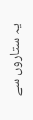یہ ستاروں سے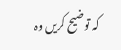کہ توضیح کریں وہ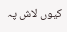کیوں لاش پہ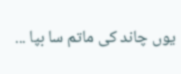یوں چاند کی ماتم سا بپا ...